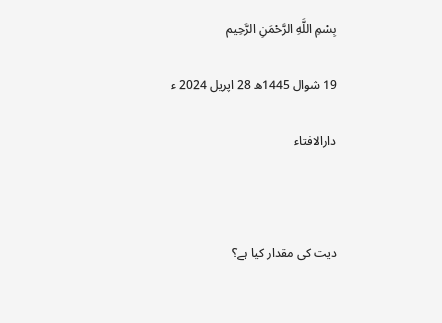بِسْمِ اللَّهِ الرَّحْمَنِ الرَّحِيم

19 شوال 1445ھ 28 اپریل 2024 ء

دارالافتاء



دیت کی مقدار کیا ہے؟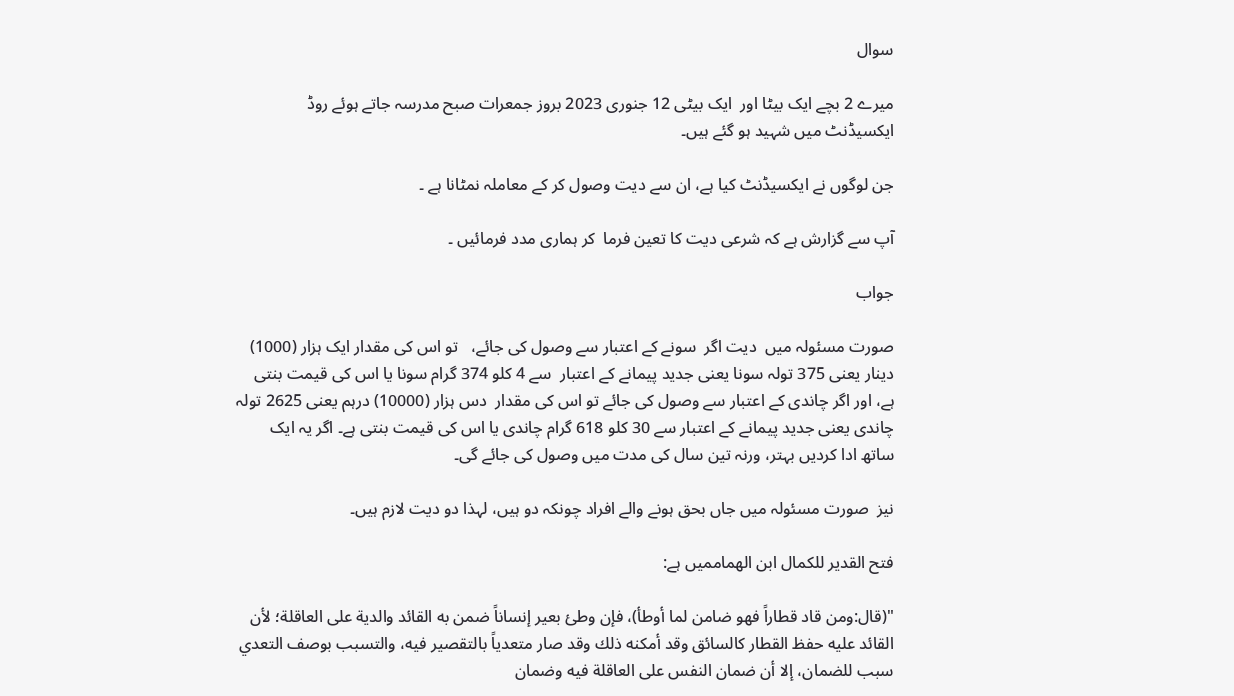سوال

میرے 2 بچے ایک بیٹا اور  ایک بیٹی 12 جنوری 2023 بروز جمعرات صبح مدرسہ جاتے ہوئے روڈ ایکسیڈنٹ میں شہید ہو گئے ہیں۔

جن لوگوں نے ایکسیڈنٹ کیا ہے، ان سے دیت وصول کر کے معاملہ نمٹانا ہے ۔

آپ سے گزارش ہے کہ شرعی دیت کا تعین فرما  کر ہماری مدد فرمائیں ۔

جواب

صورت مسئولہ میں  دیت اگر  سونے کے اعتبار سے وصول کی جائے،   تو اس کی مقدار ایک ہزار (1000) دینار یعنی 375 تولہ سونا یعنی جدید پیمانے کے اعتبار  سے 4 کلو 374 گرام سونا یا اس کی قیمت بنتی ہے، اور اگر چاندی کے اعتبار سے وصول کی جائے تو اس کی مقدار  دس ہزار (10000) درہم یعنی 2625 تولہ چاندی یعنی جدید پیمانے کے اعتبار سے 30 کلو 618 گرام چاندی یا اس کی قیمت بنتی ہے۔ اگر یہ ایک ساتھ ادا کردیں بہتر، ورنہ تین سال کی مدت میں وصول کی جائے گی۔

نیز  صورت مسئولہ میں جاں بحق ہونے والے افراد چونکہ دو ہیں، لہذا دو دیت لازم ہیں۔

فتح القدير للكمال ابن الهماممیں ہے:

"(قال:ومن قاد قطاراً فهو ضامن لما أوطأ)، فإن وطئ بعير إنساناً ضمن به القائد والدية على العاقلة؛ لأن القائد عليه حفظ القطار كالسائق وقد أمكنه ذلك وقد صار متعدياً بالتقصير فيه، والتسبب بوصف التعدي سبب للضمان، إلا أن ضمان النفس على العاقلة فيه وضمان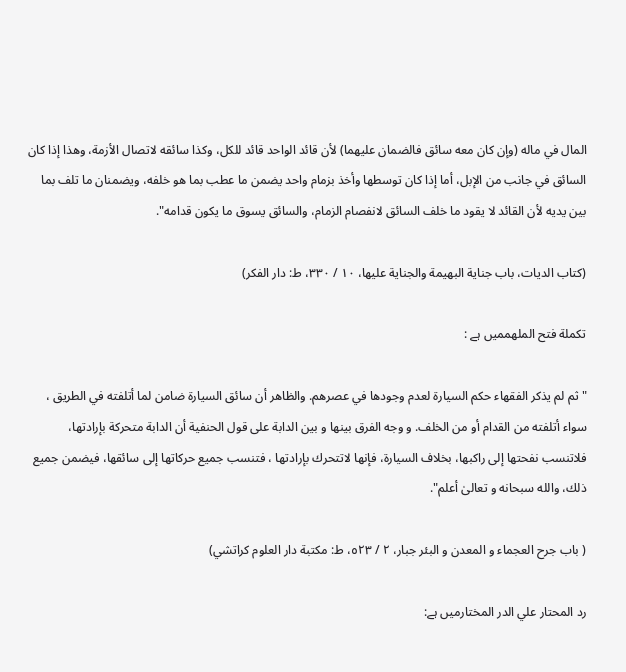المال في ماله (وإن كان معه سائق فالضمان عليهما) لأن قائد الواحد قائد للكل، وكذا سائقه لاتصال الأزمة، وهذا إذا كان السائق في جانب من الإبل، أما إذا كان توسطها وأخذ بزمام واحد يضمن ما عطب بما هو خلفه، ويضمنان ما تلف بما بين يديه لأن القائد لا يقود ما خلف السائق لانفصام الزمام، والسائق يسوق ما يكون قدامه".

(كتاب الديات، باب جناية البهيمة والجناية عليها، ١٠ / ٣٣٠، ط: دار الفكر)

تکملة فتح الملهممیں ہے :

"ثم لم یذکر الفقهاء حکم السیارة لعدم وجودها في عصرهم. والظاهر أن سائق السیارة ضامن لما أتلفته في الطریق ، سواء أتلفته من القدام أو من الخلف. و وجه الفرق بینها و بین الدابة علی قول الحنفیة أن الدابة متحرکة بإرادتها، فلاتنسب نفحتها إلی راکبها، بخلاف السیارة، فإنها لاتتحرك بإرادتها ، فتنسب جمیع حرکاتها إلی سائقها، فیضمن جمیع ذلك، والله سبحانه و تعالیٰ أعلم".

( باب جرح العجماء و المعدن و البئر جبار، ٢ / ٥٢٣، ط: مكتبة دار العلوم كراتشي)

رد المحتار علي الدر المختارمیں ہے: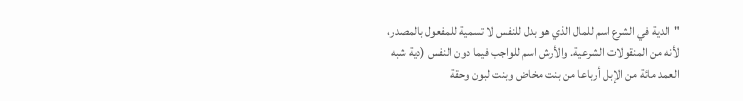"الدية في الشرع اسم للمال الذي هو بدل للنفس لا تسمية للمفعول بالمصدر، لأنه من المنقولات الشرعية. والأرش اسم للواجب فيما دون النفس (دية شبه العمد مائة من الإبل أرباعا من بنت مخاض وبنت لبون وحقة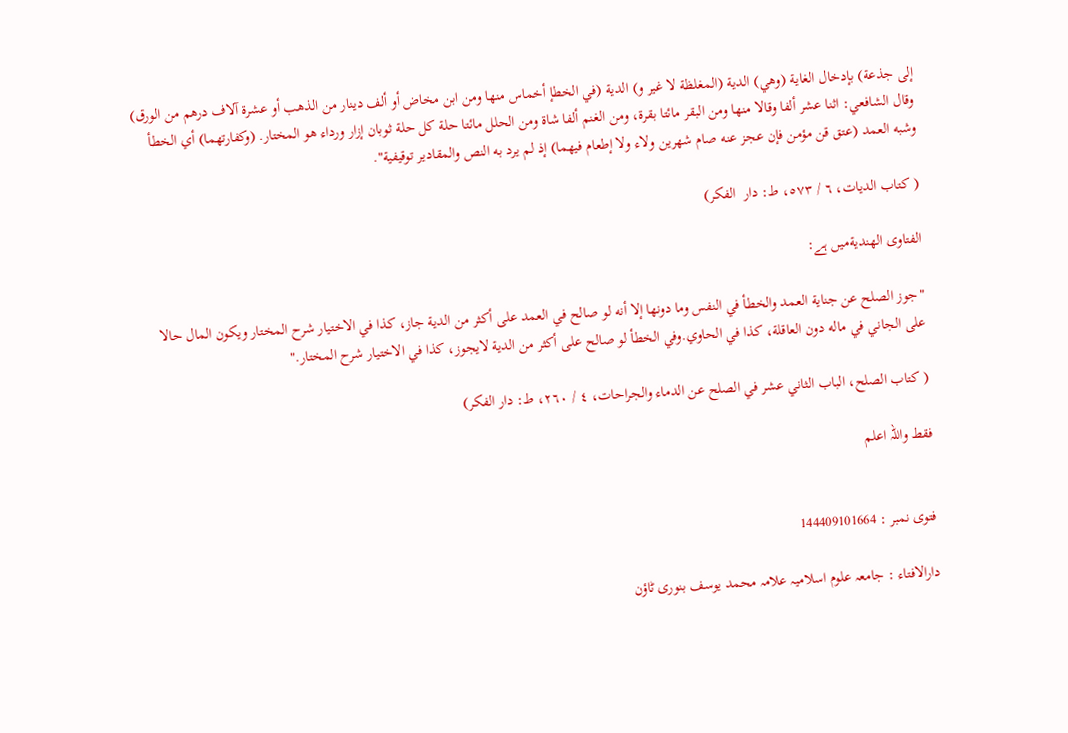إلى جذعة) بإدخال الغاية (وهي) الدية (المغلظة لا غير و) الدية (في الخطإ أخماس منها ومن ابن مخاض أو ألف دينار من الذهب أو عشرة آلاف درهم من الورق) وقال الشافعي: اثنا عشر ألفا وقالا منها ومن البقر مائتا بقرة، ومن الغنم ألفا شاة ومن الحلل مائتا حلة كل حلة ثوبان إزار ورداء هو المختار. (وكفارتهما) أي الخطأ وشبه العمد (عتق قن مؤمن فإن عجز عنه صام شهرين ولاء ولا إطعام فيهما) إذ لم يرد به النص والمقادير توقيفية".

( كتاب الديات، ٦ / ٥٧٣، ط: دار  الفكر)

الفتاوى الهنديةمیں ہے:

"جوز الصلح عن جناية العمد والخطأ في النفس وما دونها إلا أنه لو صالح في العمد على أكثر من الدية جاز، كذا في الاختيار شرح المختار ويكون المال حالا على الجاني في ماله دون العاقلة، كذا في الحاوي.وفي الخطأ لو صالح على أكثر من الدية لايجوز، كذا في الاختيار شرح المختار."

( كتاب الصلح، الباب الثاني عشر في الصلح عن الدماء والجراحات، ٤ / ٢٦٠، ط: دار الفكر)

فقط واللہ اعلم


فتوی نمبر : 144409101664

دارالافتاء : جامعہ علوم اسلامیہ علامہ محمد یوسف بنوری ٹاؤن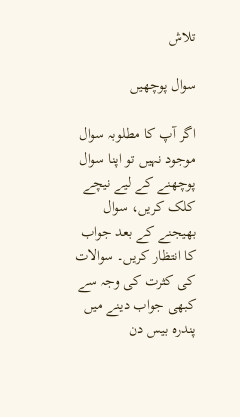تلاش

سوال پوچھیں

اگر آپ کا مطلوبہ سوال موجود نہیں تو اپنا سوال پوچھنے کے لیے نیچے کلک کریں، سوال بھیجنے کے بعد جواب کا انتظار کریں۔ سوالات کی کثرت کی وجہ سے کبھی جواب دینے میں پندرہ بیس دن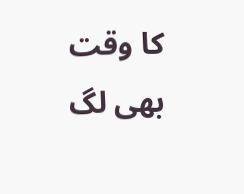کا وقت بھی لگ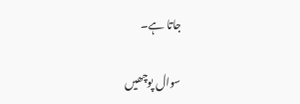جاتا ہے۔

سوال پوچھیں